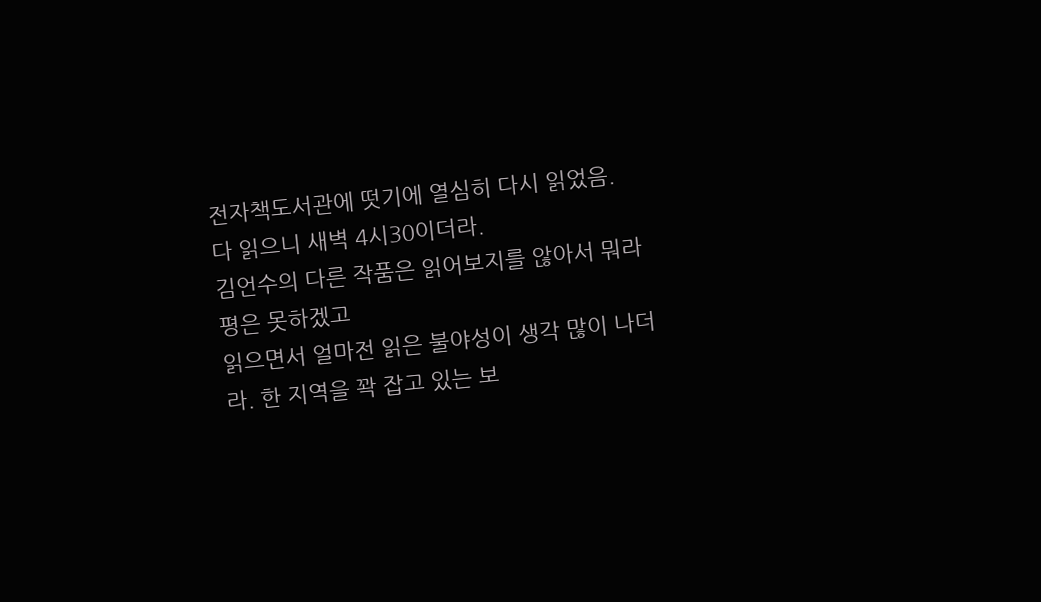전자책도서관에 떳기에 열심히 다시 읽었음.
다 읽으니 새벽 4시30이더라.
김언수의 다른 작품은 읽어보지를 않아서 뭐라 평은 못하겠고
읽으면서 얼마전 읽은 불야성이 생각 많이 나더라. 한 지역을 꽉 잡고 있는 보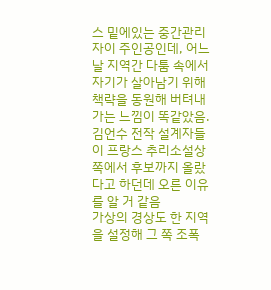스 밑에있는 중간관리자이 주인공인데, 어느날 지역간 다툼 속에서 자기가 살아남기 위해 책략을 동원해 버텨내가는 느낌이 똑같았음.
김언수 전작 설계자들이 프랑스 추리소설상 쪽에서 후보까지 올랐다고 하던데 오른 이유를 알 거 같음
가상의 경상도 한 지역을 설정해 그 쪽 조폭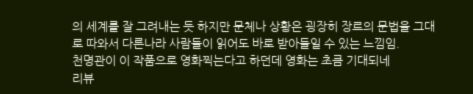의 세계를 잘 그려내는 듯 하지만 문체나 상황은 굉장히 장르의 문법을 그대로 따와서 다른나라 사람들이 읽어도 바로 받아들일 수 있는 느낌임.
천명관이 이 작품으로 영화찍는다고 하던데 영화는 초큼 기대되네
리뷰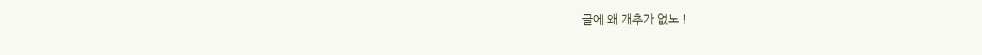글에 왜 개추가 없노 !